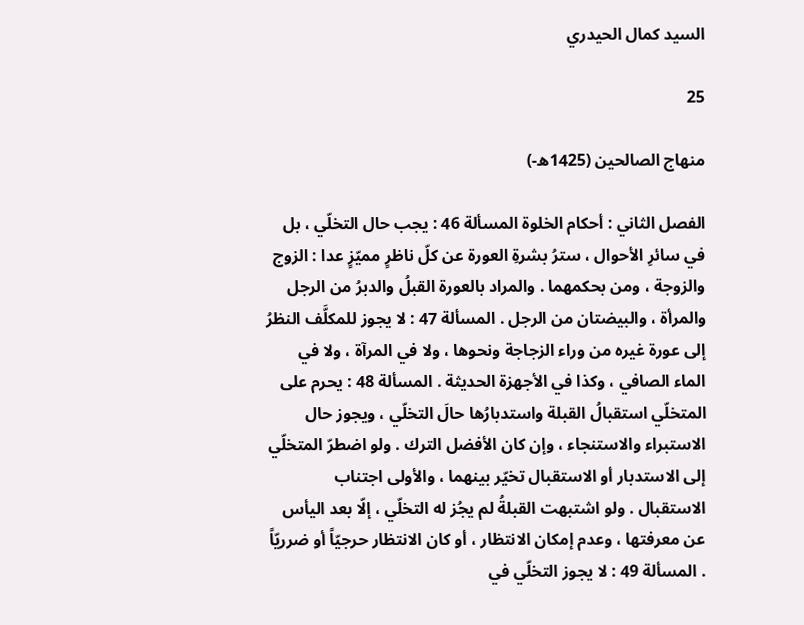السيد كمال الحيدري

25

منهاج الصالحين (1425ه-)

الفصل الثاني : أحكام الخلوة المسألة 46 : يجب حال التخلّي ، بل في سائرِ الأحوال ، سترُ بشرةِ العورة عن كلّ ناظرٍ مميّزٍ عدا : الزوج والزوجة ، ومن بحكمهما . والمراد بالعورة القبلُ والدبرُ من الرجل والمرأة ، والبيضتان من الرجل . المسألة 47 : لا يجوز للمكلَّف النظرُ إلى عورة غيره من وراء الزجاجة ونحوها ، ولا في المرآة ، ولا في الماء الصافي ، وكذا في الأجهزة الحديثة . المسألة 48 : يحرم على المتخلّي استقبالُ القبلة واستدبارُها حالَ التخلّي ، ويجوز حال الاستبراء والاستنجاء ، وإن كان الأفضل الترك . ولو اضطرّ المتخلّي إلى الاستدبار أو الاستقبال تخيّر بينهما ، والأولى اجتناب الاستقبال . ولو اشتبهت القبلةُ لم يجُز له التخلّي ، إلّا بعد اليأس عن معرفتها ، وعدم إمكان الانتظار ، أو كان الانتظار حرجيّاً أو ضرريّاً . المسألة 49 : لا يجوز التخلّي في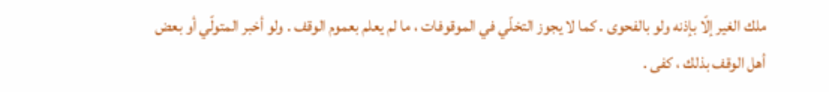ملك الغير إلّا بإذنه ولو بالفحوى . كما لا يجوز التخلّي في الموقوفات ، ما لم يعلم بعموم الوقف . ولو أخبر المتولّي أو بعض أهل الوقف بذلك ، كفى .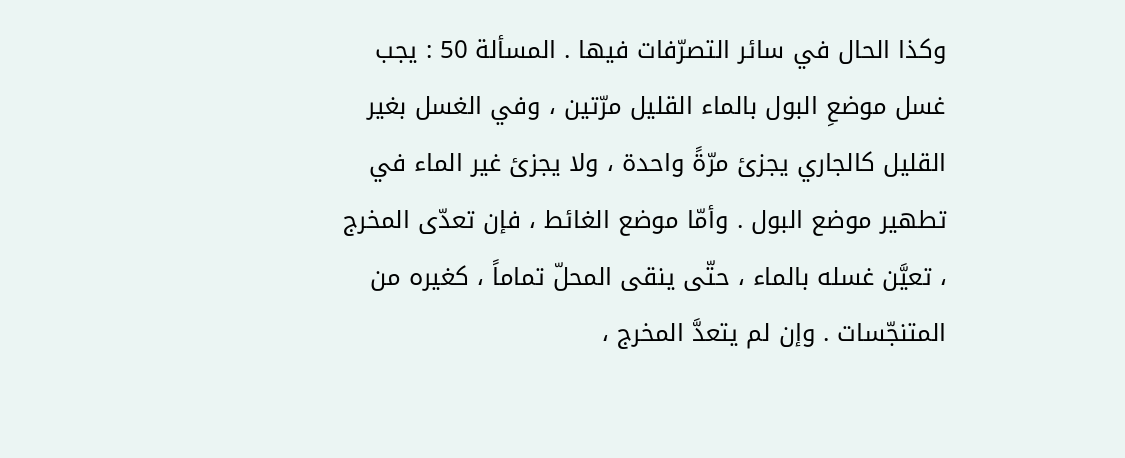وكذا الحال في سائر التصرّفات فيها . المسألة 50 : يجب غسل موضعِ البول بالماء القليل مرّتين ، وفي الغسل بغير القليل كالجاري يجزئ مرّةً واحدة ، ولا يجزئ غير الماء في تطهير موضع البول . وأمّا موضع الغائط ، فإن تعدّى المخرج ، تعيَّن غسله بالماء ، حتّى ينقى المحلّ تماماً ، كغيره من المتنجّسات . وإن لم يتعدَّ المخرج ،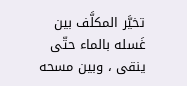تخيَّر المكلَّف بين غَسله بالماء حتّى ينقى ، وبين مسحه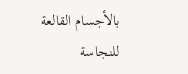بالأجسام القالعة للنجاسة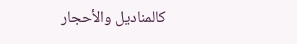كالمناديل والأحجار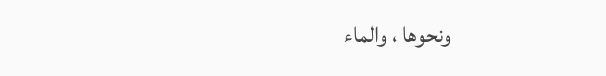ونحوها ، والماء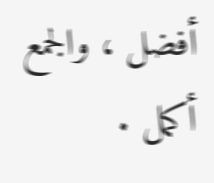أفضل ، والجمع أكمل .